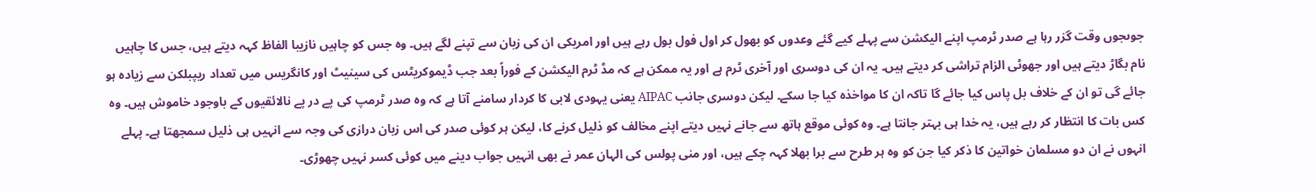جوںجوں وقت گزر رہا ہے صدر ٹرمپ اپنے الیکشن سے پہلے کیے گئے وعدوں کو بھول کر اول فول بول رہے ہیں اور امریکی ان کی زبان سے تپنے لگے ہیں۔ وہ جس کو چاہیں نازیبا الفاظ کہہ دیتے ہیں، جس کا چاہیں نام بگاڑ دیتے ہیں اور جھوٹی الزام تراشی کر دیتے ہیں۔ یہ ان کی دوسری اور آخری ٹرم ہے اور یہ ممکن ہے کہ مڈ ٹرم الیکشن کے فوراً بعد جب ڈیموکریٹس کی سینیٹ اور کانگریس میں تعداد ریپبلکن سے زیادہ ہو جائے گی تو ان کے خلاف بل پاس کیا جائے گا تاکہ ان کا مواخذہ کیا جا سکے۔ لیکن دوسری جانب AIPAC یعنی یہودی لابی کا کردار سامنے آتا ہے کہ وہ صدر ٹرمپ کی پے در پے نالائقیوں کے باوجود خاموش ہیں۔ وہ کس بات کا انتظار کر رہے ہیں، یہ خدا ہی بہتر جانتا ہے۔ وہ کوئی موقع ہاتھ سے جانے نہیں دیتے اپنے مخالف کو ذلیل کرنے کا، لیکن ہر کوئی صدر کی اس زبان درازی کی وجہ سے انہیں ہی ذلیل سمجھتا ہے۔ پہلے انہوں نے ان دو مسلمان خواتین کا ذکر کیا جن کو وہ ہر طرح سے برا بھلا کہہ چکے ہیں، اور منی پولس کی الہان عمر نے بھی انہیں جواب دینے میں کوئی کسر نہیں چھوڑی۔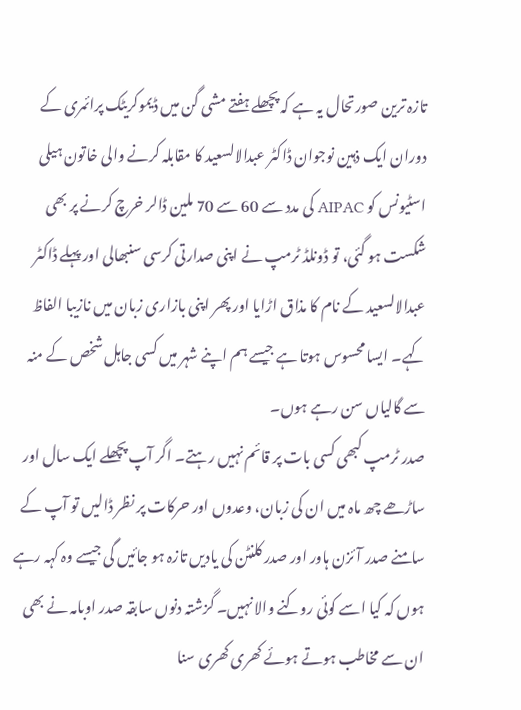تازہ ترین صورتحال یہ ہے کہ پچھلے ہفتے مشی گن میں ڈیموکریٹک پرائمری کے دوران ایک ذہین نوجوان ڈاکٹر عبدالالسعید کا مقابلہ کرنے والی خاتون ہیلی اسٹیونس کو AIPAC کی مدد سے 60 سے 70 ملین ڈالر خرچ کرنے پر بھی شکست ہو گئی، تو ڈونلڈ ٹرمپ نے اپنی صدارتی کرسی سنبھالی اور پہلے ڈاکٹر عبدالالسعید کے نام کا مذاق اڑایا اور پھر اپنی بازاری زبان میں نازیبا الفاظ کہے۔ ایسا محسوس ہوتا ہے جیسے ہم اپنے شہر میں کسی جاہل شخص کے منہ سے گالیاں سن رہے ہوں۔
صدر ٹرمپ کبھی کسی بات پر قائم نہیں رہتے۔ اگر آپ پچھلے ایک سال اور ساڑھے چھ ماہ میں ان کی زبان، وعدوں اور حرکات پر نظر ڈالیں تو آپ کے سامنے صدر آئزن ہاور اور صدر کلنٹن کی یادیں تازہ ہو جائیں گی جیسے وہ کہہ رہے ہوں کہ کیا اسے کوئی روکنے والا نہیں۔ گزشتہ دنوں سابقہ صدر اوبامہ نے بھی ان سے مخاطب ہوتے ہوئے کھری کھری سنا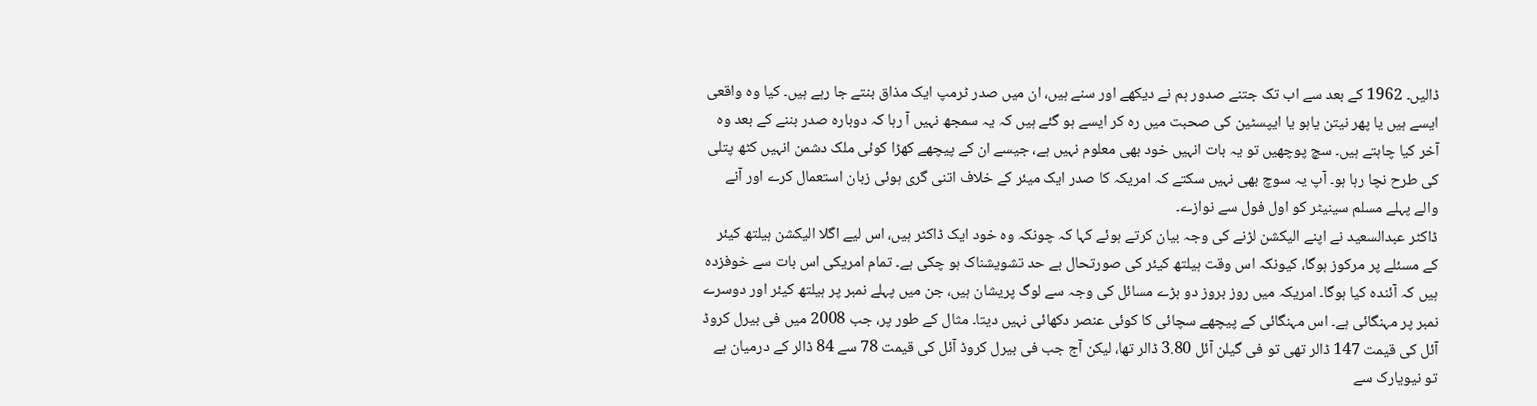ڈالیں۔ 1962 کے بعد سے اب تک جتنے صدور ہم نے دیکھے اور سنے ہیں، ان میں صدر ٹرمپ ایک مذاق بنتے جا رہے ہیں۔ کیا وہ واقعی ایسے ہیں یا پھر نیتن یاہو یا ایپسٹین کی صحبت میں رہ کر ایسے ہو گئے ہیں کہ یہ سمجھ نہیں آ رہا کہ دوبارہ صدر بننے کے بعد وہ آخر کیا چاہتے ہیں۔ سچ پوچھیں تو یہ بات انہیں خود بھی معلوم نہیں ہے، جیسے ان کے پیچھے کھڑا کوئی ملک دشمن انہیں کٹھ پتلی کی طرح نچا رہا ہو۔ آپ یہ سوچ بھی نہیں سکتے کہ امریکہ کا صدر ایک میئر کے خلاف اتنی گری ہوئی زبان استعمال کرے اور آنے والے پہلے مسلم سینیٹر کو اول فول سے نوازے۔
ڈاکٹر عبدالسعید نے اپنے الیکشن لڑنے کی وجہ بیان کرتے ہوئے کہا کہ چونکہ وہ خود ایک ڈاکٹر ہیں، اس لیے اگلا الیکشن ہیلتھ کیئر کے مسئلے پر مرکوز ہوگا، کیونکہ اس وقت ہیلتھ کیئر کی صورتحال بے حد تشویشناک ہو چکی ہے۔ تمام امریکی اس بات سے خوفزدہ ہیں کہ آئندہ کیا ہوگا۔ امریکہ میں روز بروز دو بڑے مسائل کی وجہ سے لوگ پریشان ہیں، جن میں پہلے نمبر پر ہیلتھ کیئر اور دوسرے نمبر پر مہنگائی ہے۔ اس مہنگائی کے پیچھے سچائی کا کوئی عنصر دکھائی نہیں دیتا۔ مثال کے طور پر، جب 2008 میں فی بیرل کروڈ آئل کی قیمت 147 ڈالر تھی تو فی گیلن آئل 3.80 ڈالر تھا، لیکن آج جب فی بیرل کروڈ آئل کی قیمت 78 سے 84 ڈالر کے درمیان ہے تو نیویارک سے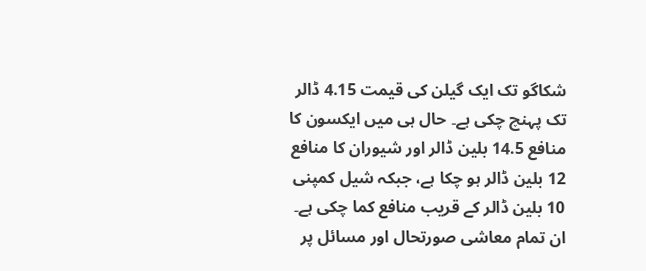شکاگو تک ایک گیلن کی قیمت 4.15 ڈالر تک پہنچ چکی ہے۔ حال ہی میں ایکسون کا منافع 14.5 بلین ڈالر اور شیوران کا منافع 12 بلین ڈالر ہو چکا ہے، جبکہ شیل کمپنی 10 بلین ڈالر کے قریب منافع کما چکی ہے۔
ان تمام معاشی صورتحال اور مسائل پر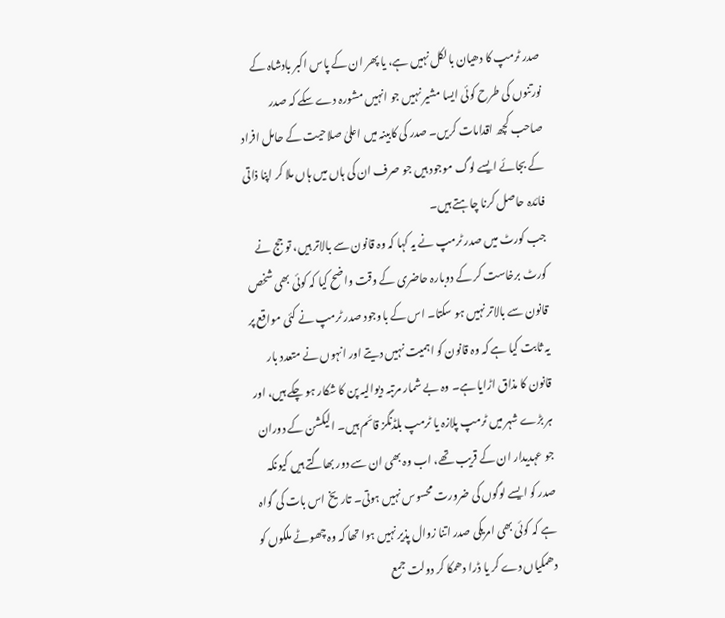صدر ٹرمپ کا دھیان بالکل نہیں ہے، یا پھر ان کے پاس اکبر بادشاہ کے نورتنوں کی طرح کوئی ایسا مشیر نہیں جو انہیں مشورہ دے سکے کہ صدر صاحب کچھ اقدامات کریں۔ صدر کی کابینہ میں اعلیٰ صلاحیت کے حامل افراد کے بجائے ایسے لوگ موجود ہیں جو صرف ان کی ہاں میں ہاں ملا کر اپنا ذاتی فائدہ حاصل کرنا چاہتے ہیں۔
جب کورٹ میں صدر ٹرمپ نے یہ کہا کہ وہ قانون سے بالاتر ہیں، تو جج نے کورٹ برخاست کر کے دوبارہ حاضری کے وقت واضح کیا کہ کوئی بھی شخص قانون سے بالاتر نہیں ہو سکتا۔ اس کے باوجود صدر ٹرمپ نے کئی مواقع پر یہ ثابت کیا ہے کہ وہ قانون کو اہمیت نہیں دیتے اور انہوں نے متعدد بار قانون کا مذاق اڑایا ہے۔ وہ بے شمار مرتبہ دیوالیہ پن کا شکار ہو چکے ہیں، اور ہر بڑے شہر میں ٹرمپ پلازہ یا ٹرمپ بلڈنگز قائم ہیں۔ الیکشن کے دوران جو عہدیدار ان کے قریب تھے، اب وہ بھی ان سے دور بھاگتے ہیں کیونکہ صدر کو ایسے لوگوں کی ضرورت محسوس نہیں ہوتی۔ تاریخ اس بات کی گواہ ہے کہ کوئی بھی امریکی صدر اتنا زوال پذیر نہیں ہوا تھا کہ وہ چھوٹے ملکوں کو دھمکیاں دے کر یا ڈرا دھمکا کر دولت جمع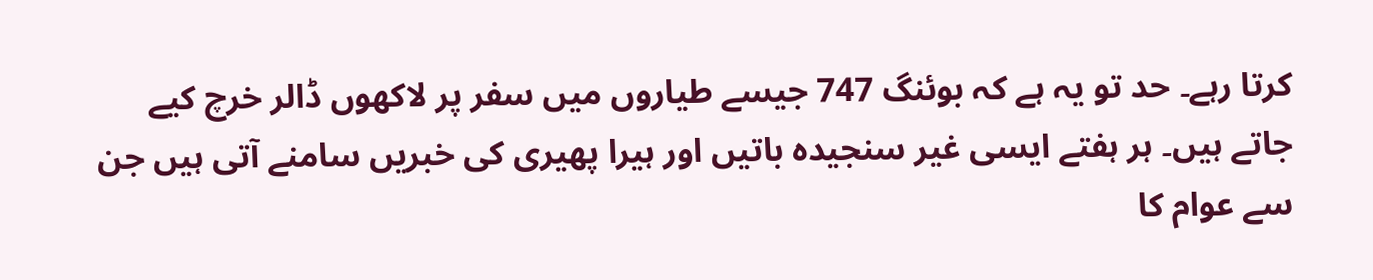کرتا رہے۔ حد تو یہ ہے کہ بوئنگ 747 جیسے طیاروں میں سفر پر لاکھوں ڈالر خرچ کیے جاتے ہیں۔ ہر ہفتے ایسی غیر سنجیدہ باتیں اور ہیرا پھیری کی خبریں سامنے آتی ہیں جن سے عوام کا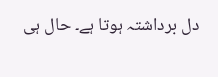دل برداشتہ ہوتا ہے۔ حال ہی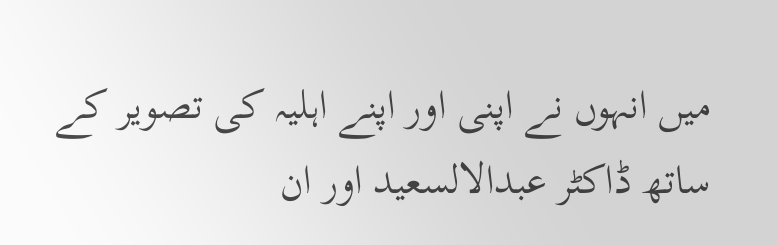میں انہوں نے اپنی اور اپنے اہلیہ کی تصویر کے ساتھ ڈاکٹر عبدالالسعید اور ان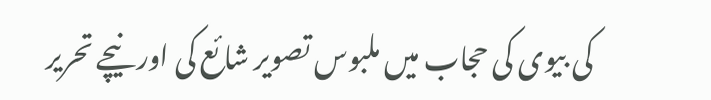کی بیوی کی حجاب میں ملبوس تصویر شائع کی اور نیچے تحریر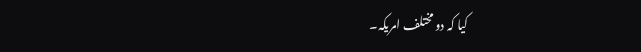کیا کہ دو مختلف امریکہ۔